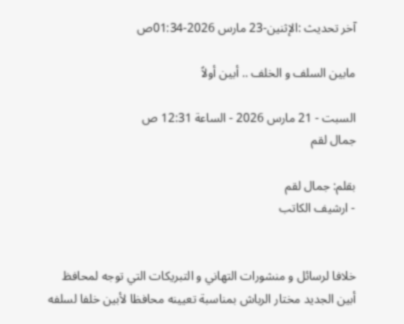آخر تحديث :الإثنين-23 مارس 2026-01:34ص

مابين السلف و الخلف .. أبين أولاً

السبت - 21 مارس 2026 - الساعة 12:31 ص
جمال لقم

بقلم: جمال لقم
- ارشيف الكاتب


خلافا لرسائل و منشورات التهاني و التبريكات التي توجه لمحافظ أبين الجديد مختار الرباش بمناسبة تعيينه محافظا لأبين خلفا لسلفه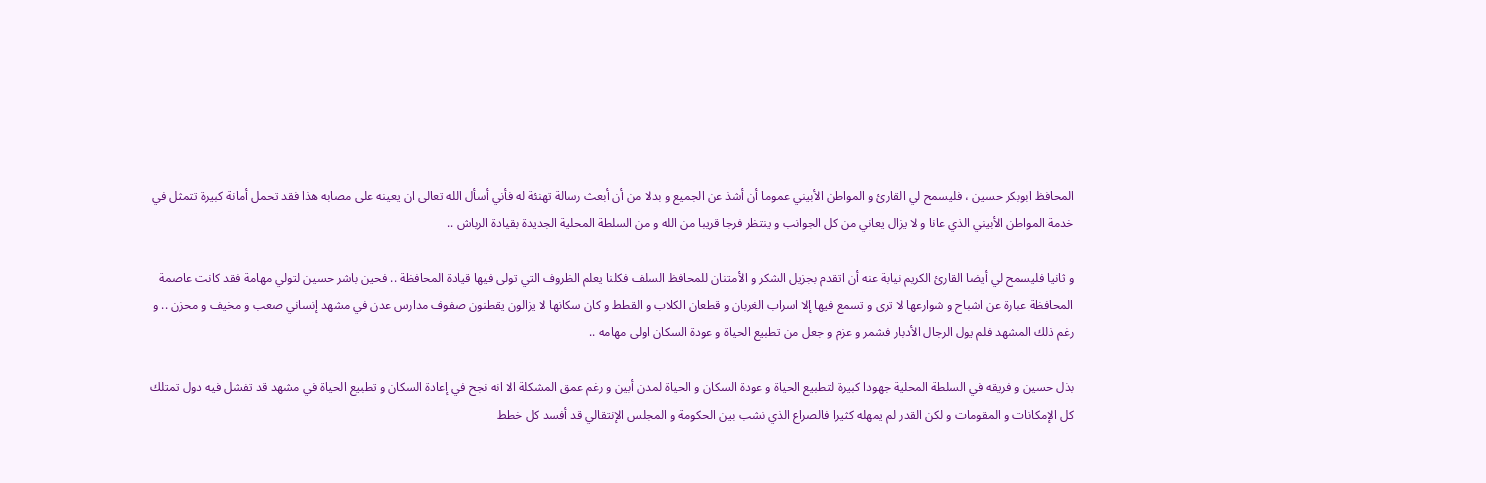المحافظ ابوبكر حسين ، فليسمح لي القارئ و المواطن الأبيني عموما أن أشذ عن الجميع و بدلا من أن أبعث رسالة تهنئة له فأني أسأل الله تعالى ان يعينه على مصابه هذا فقد تحمل أمانة كبيرة تتمثل في خدمة المواطن الأبيني الذي عانا و لا يزال يعاني من كل الجوانب و ينتظر فرجا قريبا من الله و من السلطة المحلية الجديدة بقيادة الرباش ..

و ثانيا فليسمح لي أيضا القارئ الكريم نيابة عنه أن اتقدم بجزيل الشكر و الأمتنان للمحافظ السلف فكلنا يعلم الظروف التي تولى فيها قيادة المحافظة .. فحين باشر حسين لتولي مهامة فقد كانت عاصمة المحافظة عبارة عن اشباح و شوارعها لا ترى و تسمع فيها إلا اسراب الغربان و قطعان الكلاب و القطط و كان سكانها لا يزالون يقطنون صفوف مدارس عدن في مشهد إنساني صعب و مخيف و محزن .. و رغم ذلك المشهد فلم يول الرجال الأدبار فشمر و عزم و جعل من تطبيع الحياة و عودة السكان اولى مهامه ..

بذل حسين و فريقه في السلطة المحلية جهودا كبيرة لتطبيع الحياة و عودة السكان و الحياة لمدن أبين و رغم عمق المشكلة الا انه نجح في إعادة السكان و تطبيع الحياة في مشهد قد تفشل فيه دول تمتلك كل الإمكانات و المقومات و لكن القدر لم يمهله كثيرا فالصراع الذي نشب بين الحكومة و المجلس الإنتقالي قد أفسد كل خطط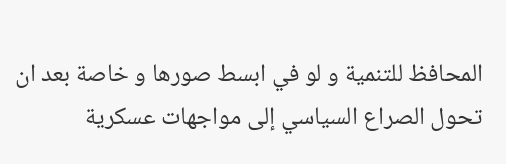المحافظ للتنمية و لو في ابسط صورها و خاصة بعد ان تحول الصراع السياسي إلى مواجهات عسكرية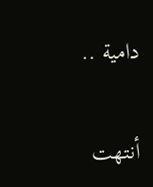دامية ..

أنتهت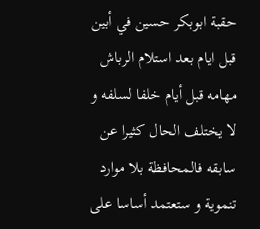حقبة ابوبكر حسين في أبين قبل ايام بعد استلام الرباش مهامه قبل أيام خلفا لسلفه و لا يختلف الحال كثيرا عن سابقه فالمحافظة بلا موارد تنموية و ستعتمد أساسا على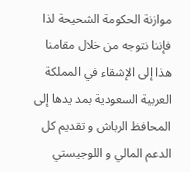موازنة الحكومة الشحيحة لذا فإننا نتوجه من خلال مقامنا هذا إلى الإشقاء في المملكة العربية السعودية بمد يدها إلى المحافظ الرباش و تقديم كل الدعم المالي و اللوجيستي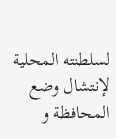لسلطنته المحلية لإنتشال وضع المحافظة و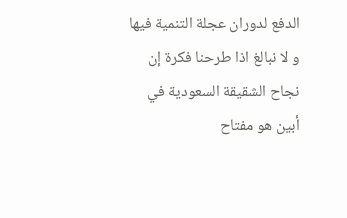الدفع لدوران عجلة التنمية فيها و لا نبالغ اذا طرحنا فكرة إن نجاح الشقيقة السعودية في أبين هو مفتاح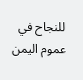للنجاح في عموم اليمن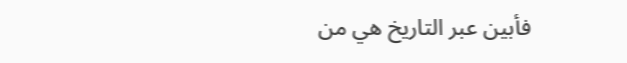فأبين عبر التاريخ هي من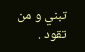تبني و من تقود .